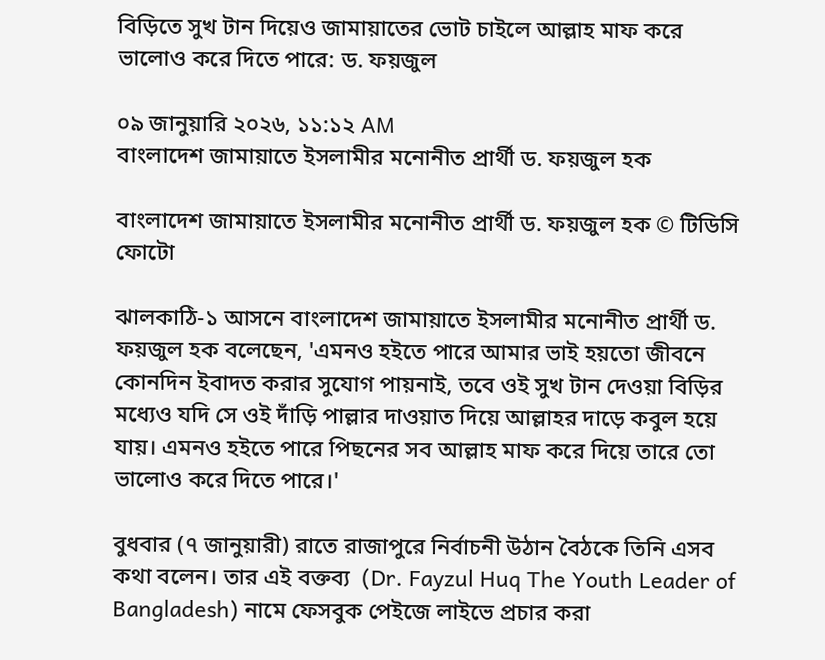বিড়িতে সুখ টান দিয়েও জামায়াতের ভোট চাইলে আল্লাহ মাফ করে ভালোও করে দিতে পারে: ড. ফয়জুল

০৯ জানুয়ারি ২০২৬, ১১:১২ AM
বাংলাদেশ জামায়াতে ইসলামীর মনোনীত প্রার্থী ড. ফয়জুল হক

বাংলাদেশ জামায়াতে ইসলামীর মনোনীত প্রার্থী ড. ফয়জুল হক © টিডিসি ফোটো

ঝালকাঠি-১ আসনে বাংলাদেশ জামায়াতে ইসলামীর মনোনীত প্রার্থী ড. ফয়জুল হক বলেছেন, 'এমনও হইতে পারে আমার ভাই হয়তো জীবনে কোনদিন ইবাদত করার সুযোগ পায়নাই, তবে ওই সুখ টান দেওয়া বিড়ির মধ্যেও যদি সে ওই দাঁড়ি পাল্লার দাওয়াত দিয়ে আল্লাহর দাড়ে কবুল হয়ে যায়। এমনও হইতে পারে পিছনের সব আল্লাহ মাফ করে দিয়ে তারে তো ভালোও করে দিতে পারে।'

বুধবার (৭ জানুয়ারী) রাতে রাজাপুরে নির্বাচনী উঠান বৈঠকে তিনি এসব কথা বলেন। তার এই বক্তব্য  (Dr. Fayzul Huq The Youth Leader of Bangladesh) নামে ফেসবুক পেইজে লাইভে প্রচার করা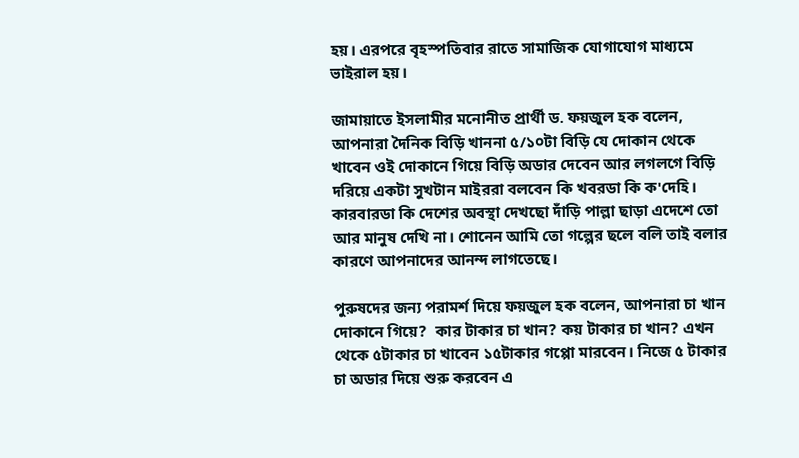হয়। এরপরে বৃহস্পতিবার রাতে সামাজিক যোগাযোগ মাধ্যমে ভাইরাল হয়।

জামায়াতে ইসলামীর মনোনীত প্রার্থী ড. ফয়জুল হক বলেন, আপনারা দৈনিক বিড়ি খাননা ৫/১০টা বিড়ি যে দোকান থেকে খাবেন ওই দোকানে গিয়ে বিড়ি অডার দেবেন আর লগলগে বিড়ি দরিয়ে একটা সুখটান মাইররা বলবেন কি খবরডা কি ক'দেহি। কারবারডা কি দেশের অবস্থা দেখছো দাঁড়ি পাল্লা ছাড়া এদেশে তো আর মানুষ দেখি না। শোনেন আমি তো গল্পের ছলে বলি তাই বলার কারণে আপনাদের আনন্দ লাগতেছে।

পুরুষদের জন্য পরামর্শ দিয়ে ফয়জুল হক বলেন, আপনারা চা খান দোকানে গিয়ে?  কার টাকার চা খান? কয় টাকার চা খান? এখন থেকে ৫টাকার চা খাবেন ১৫টাকার গপ্পো মারবেন। নিজে ৫ টাকার চা অডার দিয়ে শুরু করবেন এ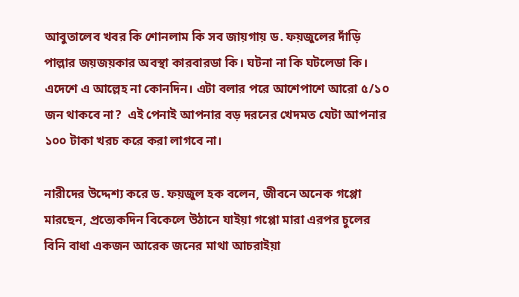আবুতালেব খবর কি শোনলাম কি সব জায়গায় ড. ফয়জুলের দাঁড়ি পাল্লার জয়জয়কার অবস্থা কারবারডা কি। ঘটনা না কি ঘটলেডা কি। এদেশে এ আল্লেহ না কোনদিন। এটা বলার পরে আশেপাশে আরো ৫/১০ জন থাকবে না?  এই পেনাই আপনার বড় দরনের খেদমত যেটা আপনার ১০০ টাকা খরচ করে করা লাগবে না।

নারীদের উদ্দেশ্য করে ড. ফয়জুল হক বলেন, জীবনে অনেক গপ্পো মারছেন, প্রত্যেকদিন বিকেলে উঠানে যাইয়া গপ্পো মারা এরপর চুলের বিনি বাধা একজন আরেক জনের মাথা আচরাইয়া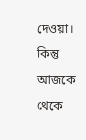দেওয়া। কিন্তু আজকে থেকে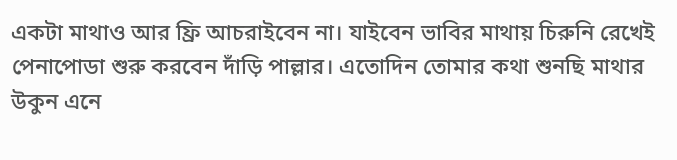একটা মাথাও আর ফ্রি আচরাইবেন না। যাইবেন ভাবির মাথায় চিরুনি রেখেই পেনাপোডা শুরু করবেন দাঁড়ি পাল্লার। এতোদিন তোমার কথা শুনছি মাথার উকুন এনে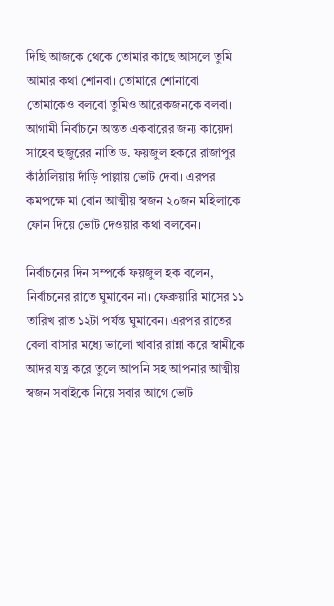দিছি আজকে থেকে তোমার কাছে আসলে তুমি আমার কথা শোনবা। তোমারে শোনাবো তোমাকেও বলবো তুমিও আরেকজনকে বলবা। আগামী নির্বাচনে অন্তত একবারের জন্য কায়েদা সাহেব হুজুরের নাতি ড. ফয়জুল হকরে রাজাপুর কাঁঠালিয়ায় দাঁড়ি পাল্লায় ভোট দেবা। এরপর কমপক্ষে মা বোন আত্মীয় স্বজন ২০জন মহিলাকে ফোন দিয়ে ভোট দেওয়ার কথা বলবেন।

নির্বাচনের দিন সম্পর্কে ফয়জুল হক বলেন, নির্বাচনের রাতে ঘুমাবেন না। ফেব্রুয়ারি মাসের ১১ তারিখ রাত ১২টা পর্যন্ত ঘুমাবেন। এরপর রাতের বেলা বাসার মধ্যে ভালো খাবার রান্না করে স্বামীকে আদর যত্ন করে তুলে আপনি সহ আপনার আত্মীয় স্বজন সবাইকে নিয়ে সবার আগে ভোট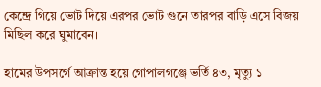কেন্দ্রে গিয়ে ভোট দিয়ে এরপর ভোট গুনে তারপর বাড়ি এসে বিজয় মিছিল করে ঘুমাবেন।

হামের উপসর্গে আক্রান্ত হয়ে গোপালগঞ্জে ভর্তি ৪৩, মৃত্যু ১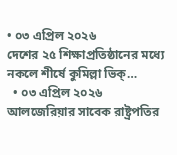• ০৩ এপ্রিল ২০২৬
দেশের ২৫ শিক্ষাপ্রতিষ্ঠানের মধ্যে নকলে শীর্ষে কুমিল্লা ভিক্…
  • ০৩ এপ্রিল ২০২৬
আলজেরিয়ার সাবেক রাষ্ট্রপতির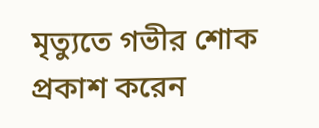মৃত্যুতে গভীর শোক প্রকাশ করেন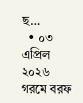ছ…
  • ০৩ এপ্রিল ২০২৬
গরমে বরফ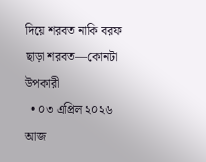দিয়ে শরবত নাকি বরফ ছাড়া শরবত—কোনটা উপকারী
  • ০৩ এপ্রিল ২০২৬
আজ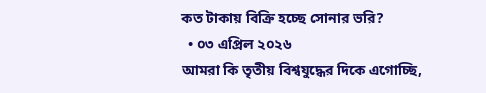কত টাকায় বিক্রি হচ্ছে সোনার ভরি?
  • ০৩ এপ্রিল ২০২৬
আমরা কি তৃতীয় বিশ্বযুদ্ধের দিকে এগোচ্ছি,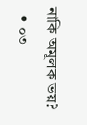নাকি অমূলক ভয়?
  • ০৩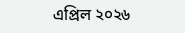এপ্রিল ২০২৬